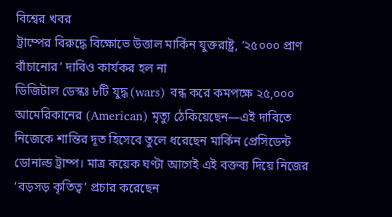বিশ্বের খবর
ট্রাম্পের বিরুদ্ধে বিক্ষোভে উত্তাল মার্কিন যুক্তরাষ্ট্র, ‘২৫০০০ প্রাণ বাঁচানোর’ দাবিও কার্যকর হল না
ডিজিটাল ডেস্কঃ ৮টি যুদ্ধ (wars) বন্ধ করে কমপক্ষে ২৫,০০০ আমেরিকানের (American) মৃত্যু ঠেকিয়েছেন—এই দাবিতে নিজেকে শান্তির দূত হিসেবে তুলে ধরেছেন মার্কিন প্রেসিডেন্ট ডোনাল্ড ট্রাম্প। মাত্র কয়েক ঘণ্টা আগেই এই বক্তব্য দিয়ে নিজের ‘বড়সড় কৃতিত্ব’ প্রচার করেছেন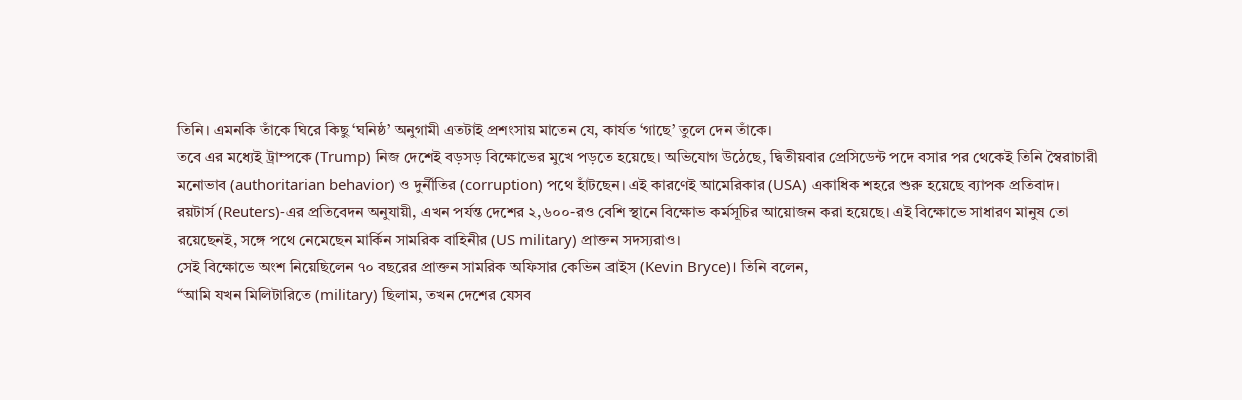তিনি। এমনকি তাঁকে ঘিরে কিছু ‘ঘনিষ্ঠ’ অনুগামী এতটাই প্রশংসায় মাতেন যে, কার্যত ‘গাছে’ তুলে দেন তাঁকে।
তবে এর মধ্যেই ট্রাম্পকে (Trump) নিজ দেশেই বড়সড় বিক্ষোভের মুখে পড়তে হয়েছে। অভিযোগ উঠেছে, দ্বিতীয়বার প্রেসিডেন্ট পদে বসার পর থেকেই তিনি স্বৈরাচারী মনোভাব (authoritarian behavior) ও দুর্নীতির (corruption) পথে হাঁটছেন। এই কারণেই আমেরিকার (USA) একাধিক শহরে শুরু হয়েছে ব্যাপক প্রতিবাদ।
রয়টার্স (Reuters)-এর প্রতিবেদন অনুযায়ী, এখন পর্যন্ত দেশের ২,৬০০-রও বেশি স্থানে বিক্ষোভ কর্মসূচির আয়োজন করা হয়েছে। এই বিক্ষোভে সাধারণ মানুষ তো রয়েছেনই, সঙ্গে পথে নেমেছেন মার্কিন সামরিক বাহিনীর (US military) প্রাক্তন সদস্যরাও।
সেই বিক্ষোভে অংশ নিয়েছিলেন ৭০ বছরের প্রাক্তন সামরিক অফিসার কেভিন ব্রাইস (Kevin Bryce)। তিনি বলেন,
“আমি যখন মিলিটারিতে (military) ছিলাম, তখন দেশের যেসব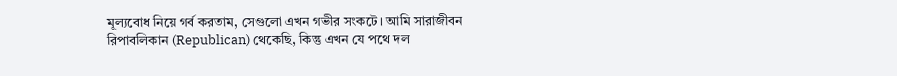মূল্যবোধ নিয়ে গর্ব করতাম, সেগুলো এখন গভীর সংকটে। আমি সারাজীবন রিপাবলিকান (Republican) থেকেছি, কিন্তু এখন যে পথে দল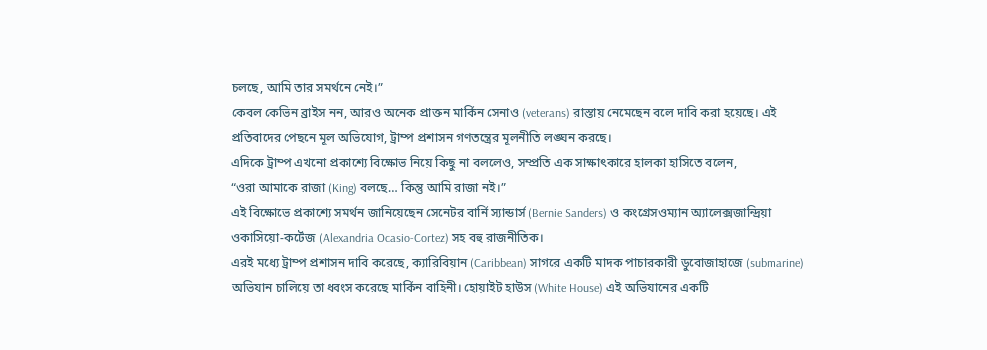চলছে, আমি তার সমর্থনে নেই।”
কেবল কেভিন ব্রাইস নন, আরও অনেক প্রাক্তন মার্কিন সেনাও (veterans) রাস্তায় নেমেছেন বলে দাবি করা হয়েছে। এই প্রতিবাদের পেছনে মূল অভিযোগ, ট্রাম্প প্রশাসন গণতন্ত্রের মূলনীতি লঙ্ঘন করছে।
এদিকে ট্রাম্প এখনো প্রকাশ্যে বিক্ষোভ নিয়ে কিছু না বললেও, সম্প্রতি এক সাক্ষাৎকারে হালকা হাসিতে বলেন,
“ওরা আমাকে রাজা (King) বলছে… কিন্তু আমি রাজা নই।”
এই বিক্ষোভে প্রকাশ্যে সমর্থন জানিয়েছেন সেনেটর বার্নি স্যান্ডার্স (Bernie Sanders) ও কংগ্রেসওম্যান অ্যালেক্সজান্দ্রিয়া ওকাসিয়ো-কর্টেজ (Alexandria Ocasio-Cortez) সহ বহু রাজনীতিক।
এরই মধ্যে ট্রাম্প প্রশাসন দাবি করেছে, ক্যারিবিয়ান (Caribbean) সাগরে একটি মাদক পাচারকারী ডুবোজাহাজে (submarine) অভিযান চালিয়ে তা ধ্বংস করেছে মার্কিন বাহিনী। হোয়াইট হাউস (White House) এই অভিযানের একটি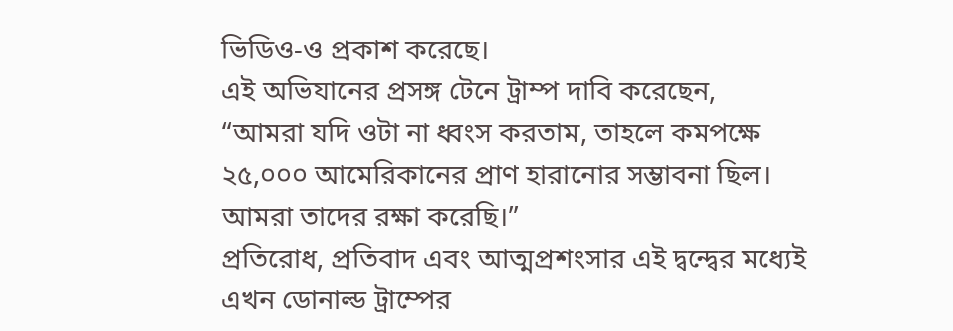ভিডিও-ও প্রকাশ করেছে।
এই অভিযানের প্রসঙ্গ টেনে ট্রাম্প দাবি করেছেন,
“আমরা যদি ওটা না ধ্বংস করতাম, তাহলে কমপক্ষে ২৫,০০০ আমেরিকানের প্রাণ হারানোর সম্ভাবনা ছিল। আমরা তাদের রক্ষা করেছি।”
প্রতিরোধ, প্রতিবাদ এবং আত্মপ্রশংসার এই দ্বন্দ্বের মধ্যেই এখন ডোনাল্ড ট্রাম্পের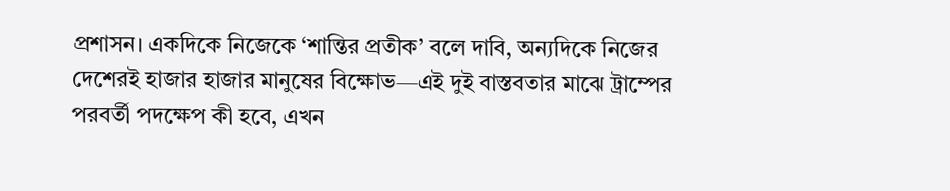প্রশাসন। একদিকে নিজেকে ‘শান্তির প্রতীক’ বলে দাবি, অন্যদিকে নিজের দেশেরই হাজার হাজার মানুষের বিক্ষোভ—এই দুই বাস্তবতার মাঝে ট্রাম্পের পরবর্তী পদক্ষেপ কী হবে, এখন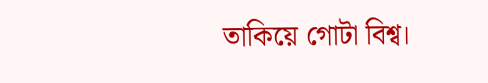তাকিয়ে গোটা বিশ্ব।